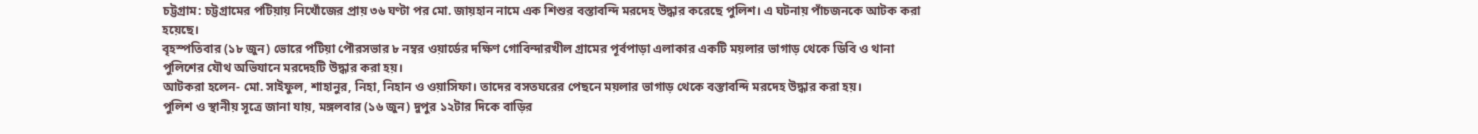চট্টগ্রাম: চট্টগ্রামের পটিয়ায় নিখোঁজের প্রায় ৩৬ ঘণ্টা পর মো. জায়হান নামে এক শিশুর বস্তাবন্দি মরদেহ উদ্ধার করেছে পুলিশ। এ ঘটনায় পাঁচজনকে আটক করা হয়েছে।
বৃহস্পতিবার (১৮ জুন) ভোরে পটিয়া পৌরসভার ৮ নম্বর ওয়ার্ডের দক্ষিণ গোবিন্দারখীল গ্রামের পূর্বপাড়া এলাকার একটি ময়লার ভাগাড় থেকে ডিবি ও থানা পুলিশের যৌথ অভিযানে মরদেহটি উদ্ধার করা হয়।
আটকরা হলেন- মো. সাইফুল, শাহানুর, নিহা, নিহান ও ওয়াসিফা। তাদের বসতঘরের পেছনে ময়লার ভাগাড় থেকে বস্তাবন্দি মরদেহ উদ্ধার করা হয়।
পুলিশ ও স্থানীয় সূত্রে জানা যায়, মঙ্গলবার (১৬ জুন) দুপুর ১২টার দিকে বাড়ির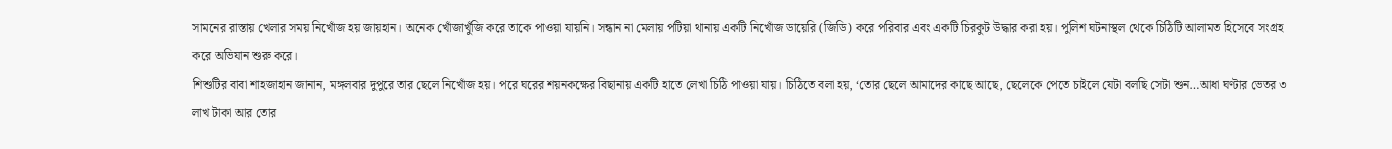সামনের রাস্তায় খেলার সময় নিখোঁজ হয় জায়হান। অনেক খোঁজাখুঁজি করে তাকে পাওয়া যায়নি। সন্ধান না মেলায় পটিয়া থানায় একটি নিখোঁজ ডায়েরি (জিডি) করে পরিবার এবং একটি চিরকুট উদ্ধার করা হয়। পুলিশ ঘটনাস্থল থেকে চিঠিটি আলামত হিসেবে সংগ্রহ করে অভিযান শুরু করে।
শিশুটির বাবা শাহজাহান জানান, মঙ্গলবার দুপুরে তার ছেলে নিখোঁজ হয়। পরে ঘরের শয়নকক্ষের বিছানায় একটি হাতে লেখা চিঠি পাওয়া যায়। চিঠিতে বলা হয়, ‘তোর ছেলে আমাদের কাছে আছে, ছেলেকে পেতে চাইলে যেটা বলছি সেটা শুন…আধা ঘণ্টার ভেতর ৩ লাখ টাকা আর তোর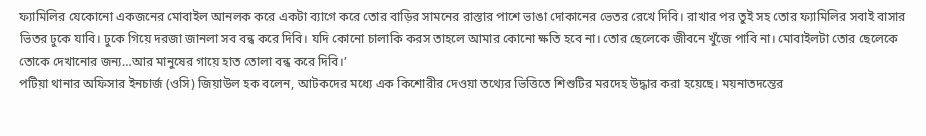ফ্যামিলির যেকোনো একজনের মোবাইল আনলক করে একটা ব্যাগে করে তোর বাড়ির সামনের রাস্তার পাশে ভাঙা দোকানের ভেতর রেখে দিবি। রাখার পর তুই সহ তোর ফ্যামিলির সবাই বাসার ভিতর ঢুকে যাবি। ঢুকে গিয়ে দরজা জানলা সব বন্ধ করে দিবি। যদি কোনো চালাকি করস তাহলে আমার কোনো ক্ষতি হবে না। তোর ছেলেকে জীবনে খুঁজে পাবি না। মোবাইলটা তোর ছেলেকে তোকে দেখানোর জন্য…আর মানুষের গায়ে হাত তোলা বন্ধ করে দিবি।’
পটিয়া থানার অফিসার ইনচার্জ (ওসি) জিয়াউল হক বলেন, আটকদের মধ্যে এক কিশোরীর দেওয়া তথ্যের ভিত্তিতে শিশুটির মরদেহ উদ্ধার করা হয়েছে। ময়নাতদন্তের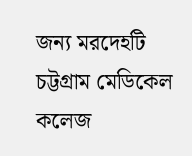জন্য মরদেহটি চট্টগ্রাম মেডিকেল কলেজ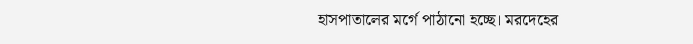হাসপাতালের মর্গে পাঠানো হচ্ছে। মরদেহের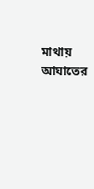মাথায় আঘাতের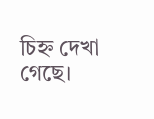চিহ্ন দেখা গেছে।